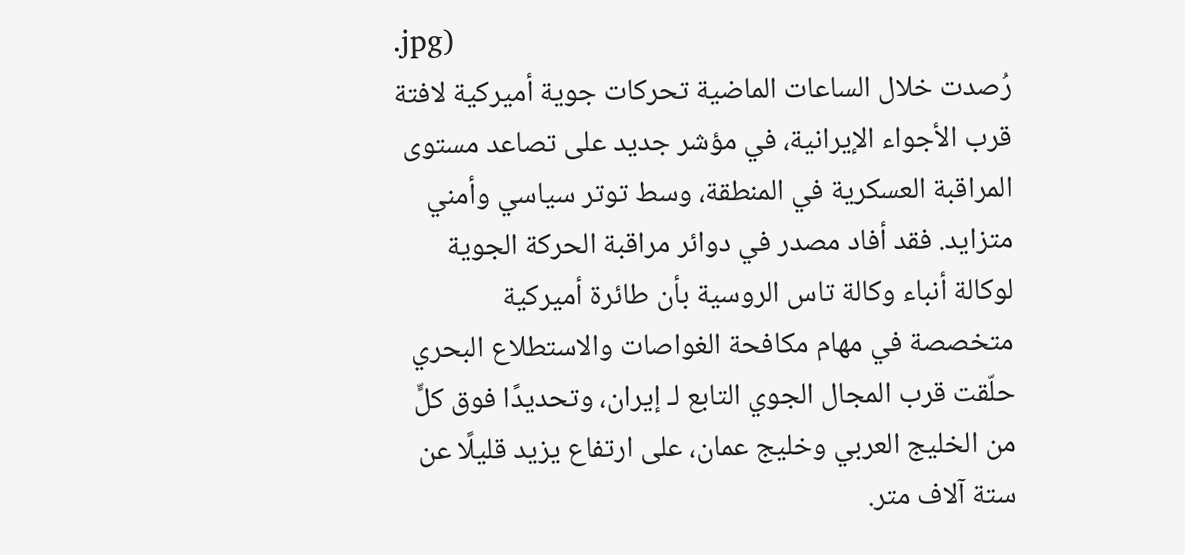.jpg)
رُصدت خلال الساعات الماضية تحركات جوية أميركية لافتة قرب الأجواء الإيرانية، في مؤشر جديد على تصاعد مستوى المراقبة العسكرية في المنطقة، وسط توتر سياسي وأمني متزايد. فقد أفاد مصدر في دوائر مراقبة الحركة الجوية لوكالة أنباء وكالة تاس الروسية بأن طائرة أميركية متخصصة في مهام مكافحة الغواصات والاستطلاع البحري حلّقت قرب المجال الجوي التابع لـ إيران، وتحديدًا فوق كلٍّ من الخليج العربي وخليج عمان، على ارتفاع يزيد قليلًا عن ستة آلاف متر.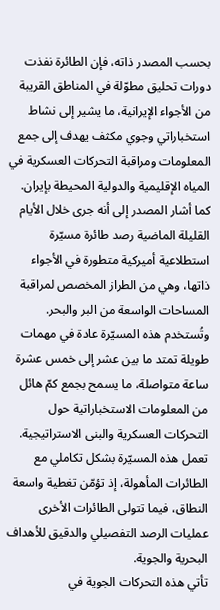بحسب المصدر ذاته، فإن الطائرة نفذت دورات تحليق مطوّلة في المناطق القريبة من الأجواء الإيرانية، ما يشير إلى نشاط استخباراتي وجوي مكثف يهدف إلى جمع المعلومات ومراقبة التحركات العسكرية في المياه الإقليمية والدولية المحيطة بإيران.
كما أشار المصدر إلى أنه جرى خلال الأيام القليلة الماضية رصد طائرة مسيّرة استطلاعية أميركية متطورة في الأجواء ذاتها، وهي من الطراز المخصص لمراقبة المساحات الواسعة من البر والبحر. وتُستخدم هذه المسيّرة عادة في مهمات طويلة تمتد ما بين عشر إلى خمس عشرة ساعة متواصلة، ما يسمح بجمع كمّ هائل من المعلومات الاستخباراتية حول التحركات العسكرية والبنى الاستراتيجية.
تعمل هذه المسيّرة بشكل تكاملي مع الطائرات المأهولة، إذ تؤمّن تغطية واسعة النطاق، فيما تتولى الطائرات الأخرى عمليات الرصد التفصيلي والدقيق للأهداف البحرية والجوية.
تأتي هذه التحركات الجوية في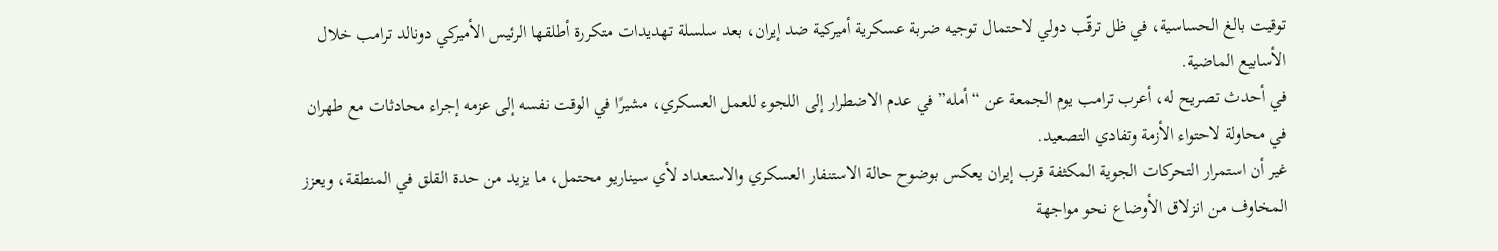توقيت بالغ الحساسية، في ظل ترقّب دولي لاحتمال توجيه ضربة عسكرية أميركية ضد إيران، بعد سلسلة تهديدات متكررة أطلقها الرئيس الأميركي دونالد ترامب خلال الأسابيع الماضية.
في أحدث تصريح له، أعرب ترامب يوم الجمعة عن “أمله” في عدم الاضطرار إلى اللجوء للعمل العسكري، مشيرًا في الوقت نفسه إلى عزمه إجراء محادثات مع طهران في محاولة لاحتواء الأزمة وتفادي التصعيد.
غير أن استمرار التحركات الجوية المكثفة قرب إيران يعكس بوضوح حالة الاستنفار العسكري والاستعداد لأي سيناريو محتمل، ما يزيد من حدة القلق في المنطقة، ويعزز المخاوف من انزلاق الأوضاع نحو مواجهة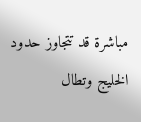مباشرة قد تتجاوز حدود الخليج وتطال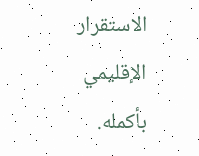الاستقرار الإقليمي بأكمله.